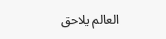العالم يلاحق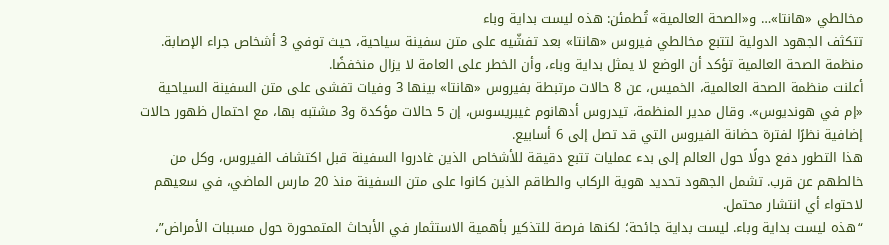مخالطي «هانتا»… و«الصحة العالمية» تُطمئن: هذه ليست بداية وباء
تتكثف الجهود الدولية لتتبع مخالطي فيروس «هانتا» بعد تفشّيه على متن سفينة سياحية، حيث توفي 3 أشخاص جراء الإصابة. منظمة الصحة العالمية تؤكد أن الوضع لا يمثل بداية وباء، وأن الخطر على العامة لا يزال منخفضًا.
أعلنت منظمة الصحة العالمية، الخميس، عن 8 حالات مرتبطة بفيروس «هانتا» بينها 3 وفيات تفشى على متن السفينة السياحية «إم في هونديوس». وقال مدير المنظمة، تيدروس أدهانوم غيبريسوس، إن 5 حالات مؤكدة و3 مشتبه بها، مع احتمال ظهور حالات إضافية نظرًا لفترة حضانة الفيروس التي قد تصل إلى 6 أسابيع.
هذا التطور دفع دولًا حول العالم إلى بدء عمليات تتبع دقيقة للأشخاص الذين غادروا السفينة قبل اكتشاف الفيروس، وكل من خالطهم عن قرب. تشمل الجهود تحديد هوية الركاب والطاقم الذين كانوا على متن السفينة منذ 20 مارس الماضي، في سعيهم لاحتواء أي انتشار محتمل.
“هذه ليست بداية وباء. ليست بداية جائحة؛ لكنها فرصة للتذكير بأهمية الاستثمار في الأبحاث المتمحورة حول مسببات الأمراض”،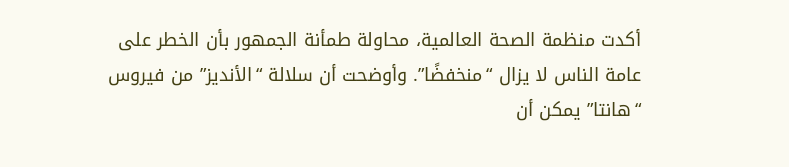أكدت منظمة الصحة العالمية، محاولة طمأنة الجمهور بأن الخطر على عامة الناس لا يزال “منخفضًا”. وأوضحت أن سلالة “الأنديز” من فيروس “هانتا” يمكن أن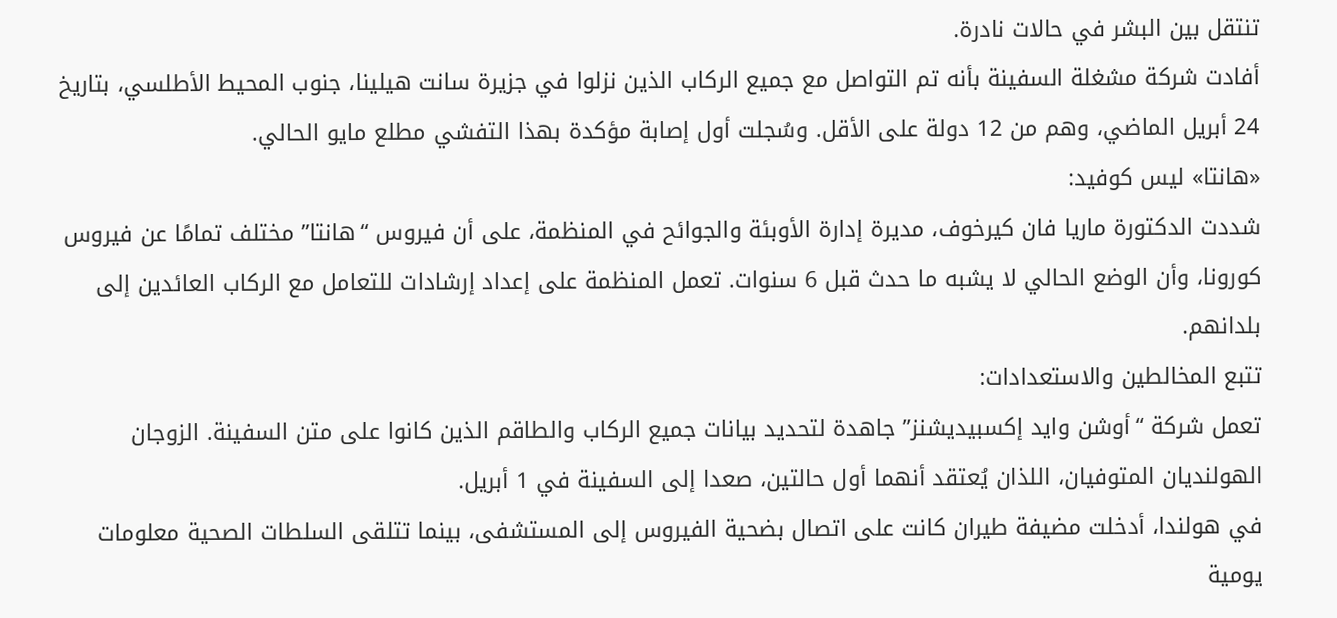تنتقل بين البشر في حالات نادرة.
أفادت شركة مشغلة السفينة بأنه تم التواصل مع جميع الركاب الذين نزلوا في جزيرة سانت هيلينا، جنوب المحيط الأطلسي، بتاريخ 24 أبريل الماضي، وهم من 12 دولة على الأقل. وسُجلت أول إصابة مؤكدة بهذا التفشي مطلع مايو الحالي.
«هانتا» ليس كوفيد:
شددت الدكتورة ماريا فان كيرخوف، مديرة إدارة الأوبئة والجوائح في المنظمة، على أن فيروس “هانتا” مختلف تمامًا عن فيروس كورونا، وأن الوضع الحالي لا يشبه ما حدث قبل 6 سنوات. تعمل المنظمة على إعداد إرشادات للتعامل مع الركاب العائدين إلى بلدانهم.
تتبع المخالطين والاستعدادات:
تعمل شركة “أوشن وايد إكسبيديشنز” جاهدة لتحديد بيانات جميع الركاب والطاقم الذين كانوا على متن السفينة. الزوجان الهولنديان المتوفيان، اللذان يُعتقد أنهما أول حالتين، صعدا إلى السفينة في 1 أبريل.
في هولندا، أدخلت مضيفة طيران كانت على اتصال بضحية الفيروس إلى المستشفى، بينما تتلقى السلطات الصحية معلومات يومية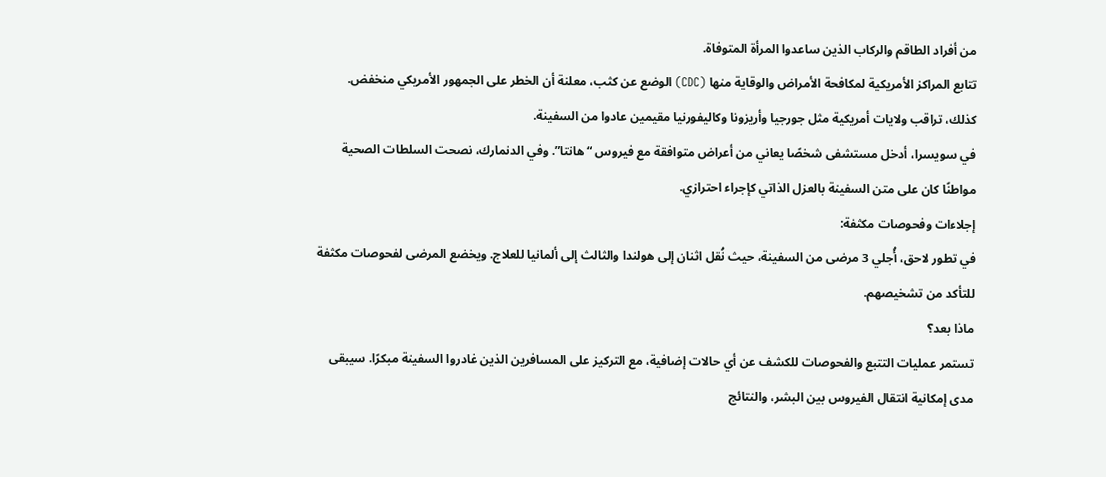من أفراد الطاقم والركاب الذين ساعدوا المرأة المتوفاة.
تتابع المراكز الأمريكية لمكافحة الأمراض والوقاية منها (CDC) الوضع عن كثب، معلنة أن الخطر على الجمهور الأمريكي منخفض. كذلك، تراقب ولايات أمريكية مثل جورجيا وأريزونا وكاليفورنيا مقيمين عادوا من السفينة.
في سويسرا، أدخل مستشفى شخصًا يعاني من أعراض متوافقة مع فيروس “هانتا”. وفي الدنمارك، نصحت السلطات الصحية مواطنًا كان على متن السفينة بالعزل الذاتي كإجراء احترازي.
إجلاءات وفحوصات مكثفة:
في تطور لاحق، أُجلي 3 مرضى من السفينة، حيث نُقل اثنان إلى هولندا والثالث إلى ألمانيا للعلاج. ويخضع المرضى لفحوصات مكثفة للتأكد من تشخيصهم.
ماذا بعد؟
تستمر عمليات التتبع والفحوصات للكشف عن أي حالات إضافية، مع التركيز على المسافرين الذين غادروا السفينة مبكرًا. سيبقى مدى إمكانية انتقال الفيروس بين البشر، والنتائج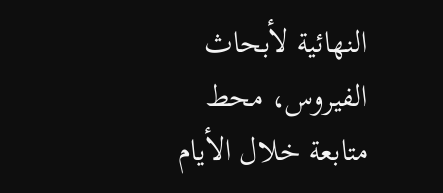النهائية لأبحاث الفيروس، محط متابعة خلال الأيام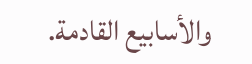والأسابيع القادمة.